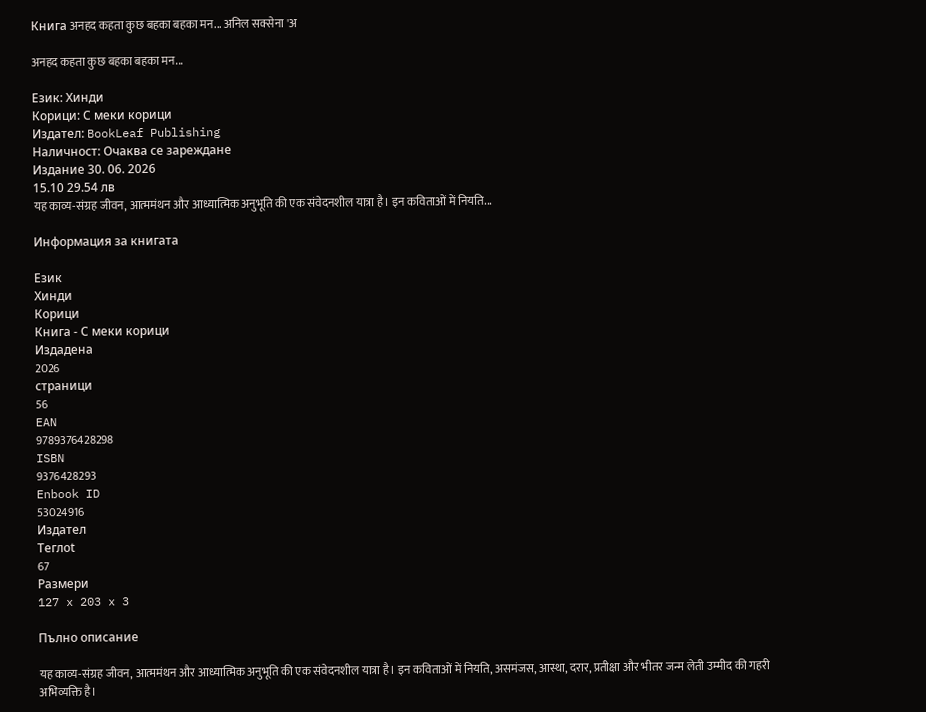Книга अनहद कहता कुछ बहका बहका मन... अनिल सक्सेना 'अ

अनहद कहता कुछ बहका बहका मन...

Език: Хинди
Корици: С меки корици
Издател: BookLeaf Publishing
Наличност: Очаква се зареждане
Издание 30. 06. 2026
15.10 29.54 лв
यह काव्य-संग्रह जीवन, आत्ममंथन और आध्यात्मिक अनुभूति की एक संवेदनशील यात्रा है। इन कविताओं में नियति...

Информация за книгата

Език
Хинди
Корици
Книга - С меки корици
Издадена
2026
страници
56
EAN
9789376428298
ISBN
9376428293
Enbook ID
53024916
Издател
Теглоt
67
Размери
127 x 203 x 3

Пълно описание

यह काव्य-संग्रह जीवन, आत्ममंथन और आध्यात्मिक अनुभूति की एक संवेदनशील यात्रा है। इन कविताओं में नियति, असमंजस, आस्था, दरार, प्रतीक्षा और भीतर जन्म लेती उम्मीद की गहरी अभिव्यक्ति है।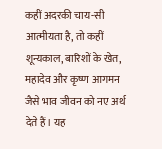कहीं अदरकी चाय-सी आत्मीयता है, तो कहीं शून्यकाल, बारिशों के खेत, महादेव और कृष्ण आगमन जैसे भाव जीवन को नए अर्थ देते हैं। यह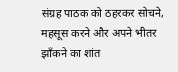संग्रह पाठक को ठहरकर सोचने, महसूस करने और अपने भीतर झाँकने का शांत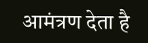आमंत्रण देता है